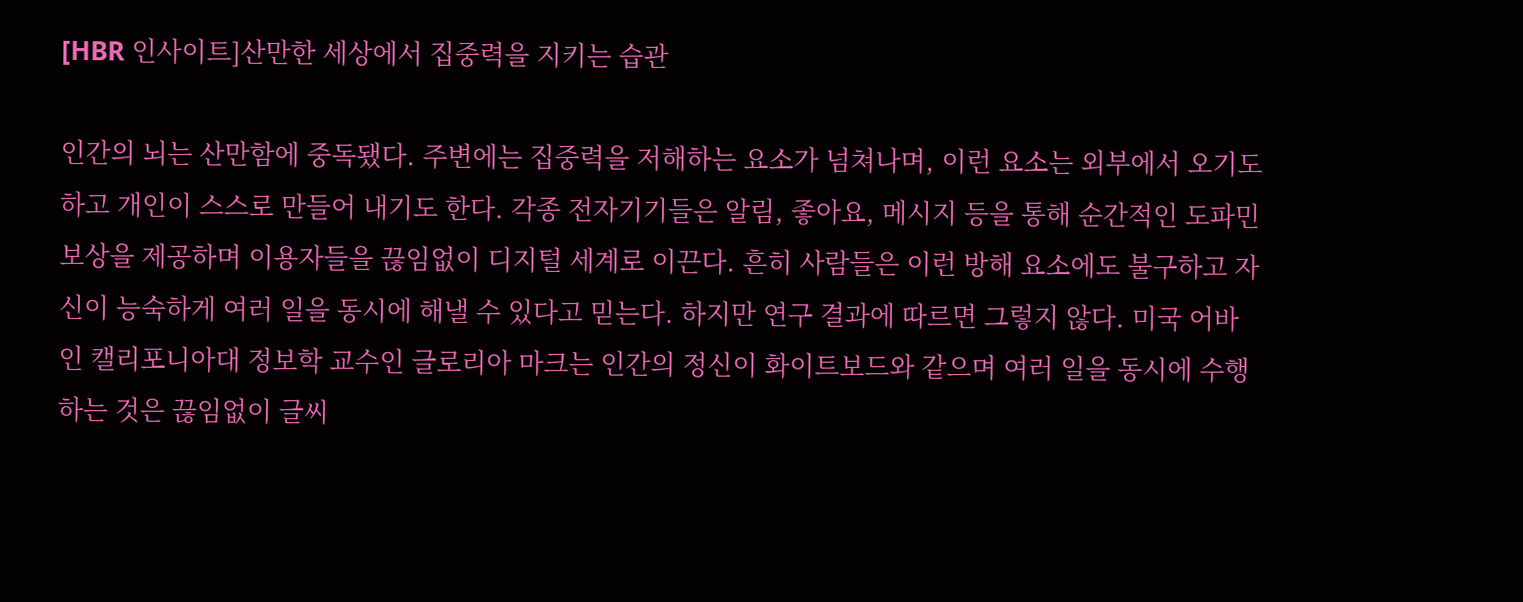[HBR 인사이트]산만한 세상에서 집중력을 지키는 습관

인간의 뇌는 산만함에 중독됐다. 주변에는 집중력을 저해하는 요소가 넘쳐나며, 이런 요소는 외부에서 오기도 하고 개인이 스스로 만들어 내기도 한다. 각종 전자기기들은 알림, 좋아요, 메시지 등을 통해 순간적인 도파민 보상을 제공하며 이용자들을 끊임없이 디지털 세계로 이끈다. 흔히 사람들은 이런 방해 요소에도 불구하고 자신이 능숙하게 여러 일을 동시에 해낼 수 있다고 믿는다. 하지만 연구 결과에 따르면 그렇지 않다. 미국 어바인 캘리포니아대 정보학 교수인 글로리아 마크는 인간의 정신이 화이트보드와 같으며 여러 일을 동시에 수행하는 것은 끊임없이 글씨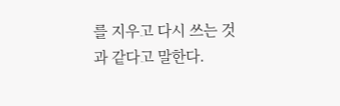를 지우고 다시 쓰는 것과 같다고 말한다.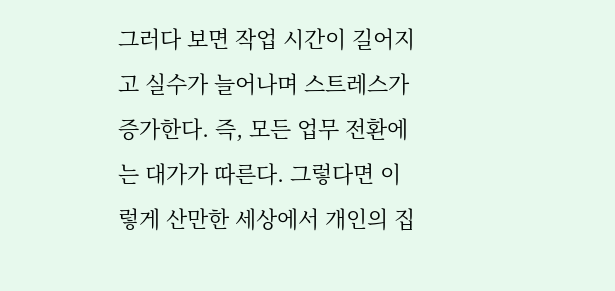그러다 보면 작업 시간이 길어지고 실수가 늘어나며 스트레스가 증가한다. 즉, 모든 업무 전환에는 대가가 따른다. 그렇다면 이렇게 산만한 세상에서 개인의 집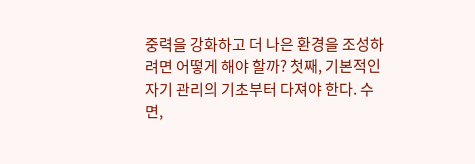중력을 강화하고 더 나은 환경을 조성하려면 어떻게 해야 할까? 첫째, 기본적인 자기 관리의 기초부터 다져야 한다. 수면,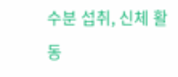수분 섭취, 신체 활동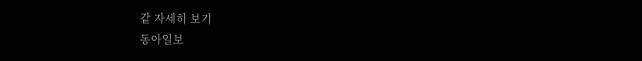같 자세히 보기
동아일보